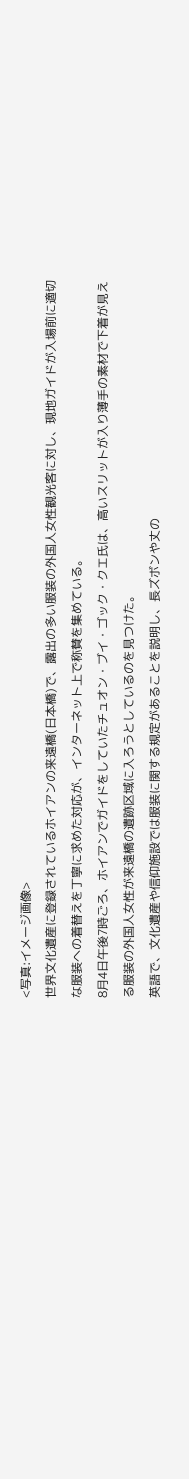<写真:イメージ画像>
世界文化遺産に登録されているホイアンの来遠橋(日本橋)で、露出の多い服装の外国人女性観光客に対し、現地ガイドが入場前に適切な服装への着替えを丁寧に求めた対応が、インターネット上で称賛を集めている。
8月4日午後7時ごろ、ホイアンでガイドをしていたチュオン・ブイ・ゴック・クエ氏は、高いスリットが入り薄手の素材で下着が見える服装の外国人女性が来遠橋の遺跡区域に入ろうとしているのを見つけた。
英語で、文化遺産や信仰施設では服装に関する規定があることを説明し、長ズボンや丈の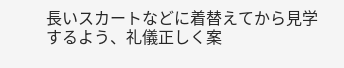長いスカートなどに着替えてから見学するよう、礼儀正しく案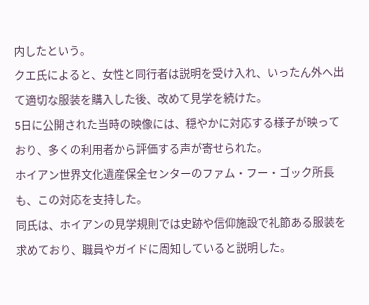内したという。
クエ氏によると、女性と同行者は説明を受け入れ、いったん外へ出て適切な服装を購入した後、改めて見学を続けた。
5日に公開された当時の映像には、穏やかに対応する様子が映っており、多くの利用者から評価する声が寄せられた。
ホイアン世界文化遺産保全センターのファム・フー・ゴック所長も、この対応を支持した。
同氏は、ホイアンの見学規則では史跡や信仰施設で礼節ある服装を求めており、職員やガイドに周知していると説明した。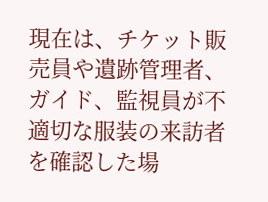現在は、チケット販売員や遺跡管理者、ガイド、監視員が不適切な服装の来訪者を確認した場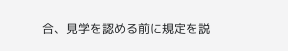合、見学を認める前に規定を説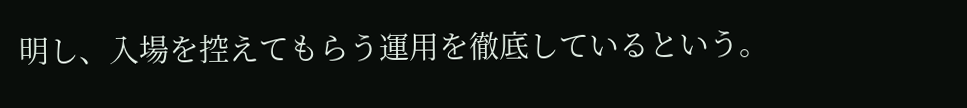明し、入場を控えてもらう運用を徹底しているという。